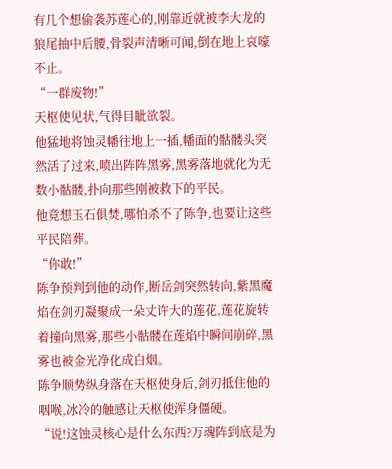有几个想偷袭苏莲心的,刚靠近就被李大龙的狼尾抽中后腰,骨裂声清晰可闻,倒在地上哀嚎不止。
“一群废物!”
天枢使见状,气得目眦欲裂。
他猛地将蚀灵幡往地上一插,幡面的骷髅头突然活了过来,喷出阵阵黑雾,黑雾落地就化为无数小骷髅,扑向那些刚被救下的平民。
他竟想玉石俱焚,哪怕杀不了陈争,也要让这些平民陪葬。
“你敢!”
陈争预判到他的动作,断岳剑突然转向,紫黑魔焰在剑刃凝聚成一朵丈许大的莲花,莲花旋转着撞向黑雾,那些小骷髅在莲焰中瞬间崩碎,黑雾也被金光净化成白烟。
陈争顺势纵身落在天枢使身后,剑刃抵住他的咽喉,冰冷的触感让天枢使浑身僵硬。
“说!这蚀灵核心是什么东西?万魂阵到底是为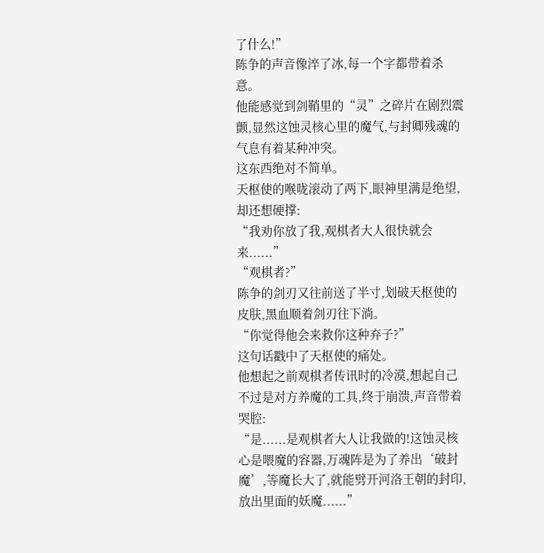了什么!”
陈争的声音像淬了冰,每一个字都带着杀意。
他能感觉到剑鞘里的“灵”之碎片在剧烈震颤,显然这蚀灵核心里的魔气,与封卿残魂的气息有着某种冲突。
这东西绝对不简单。
天枢使的喉咙滚动了两下,眼神里满是绝望,却还想硬撑:
“我劝你放了我,观棋者大人很快就会来......”
“观棋者?”
陈争的剑刃又往前送了半寸,划破天枢使的皮肤,黑血顺着剑刃往下淌。
“你觉得他会来救你这种弃子?”
这句话戳中了天枢使的痛处。
他想起之前观棋者传讯时的冷漠,想起自己不过是对方养魔的工具,终于崩溃,声音带着哭腔:
“是......是观棋者大人让我做的!这蚀灵核心是喂魔的容器,万魂阵是为了养出‘破封魔’,等魔长大了,就能劈开河洛王朝的封印,放出里面的妖魔......”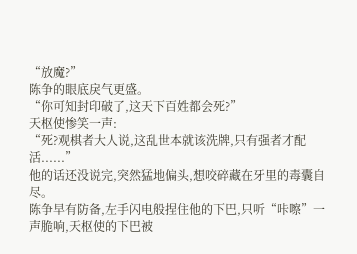“放魔?”
陈争的眼底戾气更盛。
“你可知封印破了,这天下百姓都会死?”
天枢使惨笑一声:
“死?观棋者大人说,这乱世本就该洗牌,只有强者才配活......”
他的话还没说完,突然猛地偏头,想咬碎藏在牙里的毒囊自尽。
陈争早有防备,左手闪电般捏住他的下巴,只听“咔嚓”一声脆响,天枢使的下巴被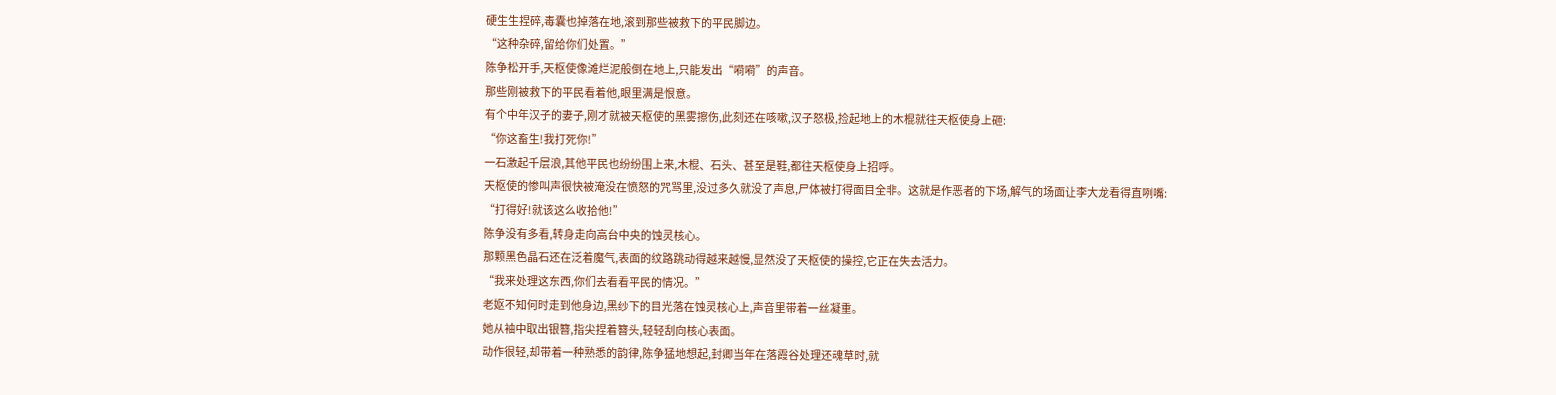硬生生捏碎,毒囊也掉落在地,滚到那些被救下的平民脚边。
“这种杂碎,留给你们处置。”
陈争松开手,天枢使像滩烂泥般倒在地上,只能发出“嗬嗬”的声音。
那些刚被救下的平民看着他,眼里满是恨意。
有个中年汉子的妻子,刚才就被天枢使的黑雾擦伤,此刻还在咳嗽,汉子怒极,捡起地上的木棍就往天枢使身上砸:
“你这畜生!我打死你!”
一石激起千层浪,其他平民也纷纷围上来,木棍、石头、甚至是鞋,都往天枢使身上招呼。
天枢使的惨叫声很快被淹没在愤怒的咒骂里,没过多久就没了声息,尸体被打得面目全非。这就是作恶者的下场,解气的场面让李大龙看得直咧嘴:
“打得好!就该这么收拾他!”
陈争没有多看,转身走向高台中央的蚀灵核心。
那颗黑色晶石还在泛着魔气,表面的纹路跳动得越来越慢,显然没了天枢使的操控,它正在失去活力。
“我来处理这东西,你们去看看平民的情况。”
老妪不知何时走到他身边,黑纱下的目光落在蚀灵核心上,声音里带着一丝凝重。
她从袖中取出银簪,指尖捏着簪头,轻轻刮向核心表面。
动作很轻,却带着一种熟悉的韵律,陈争猛地想起,封卿当年在落霞谷处理还魂草时,就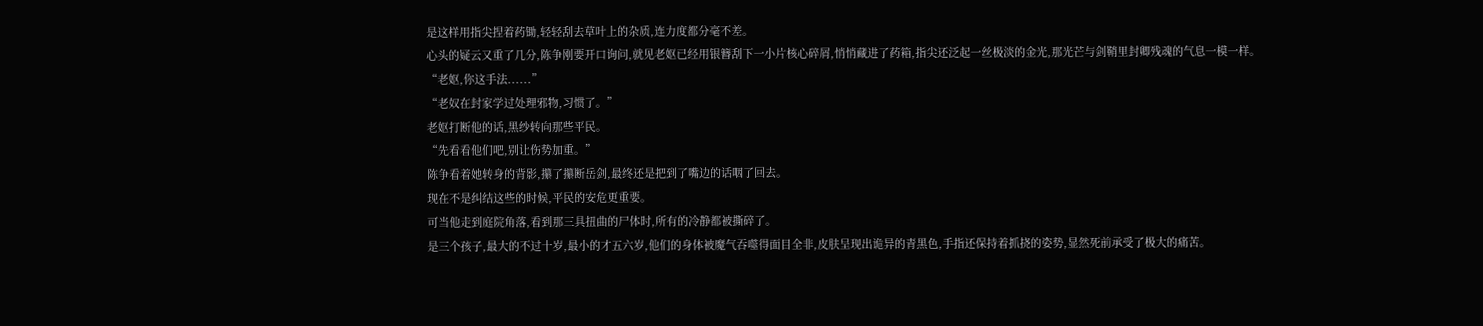是这样用指尖捏着药锄,轻轻刮去草叶上的杂质,连力度都分毫不差。
心头的疑云又重了几分,陈争刚要开口询问,就见老妪已经用银簪刮下一小片核心碎屑,悄悄藏进了药箱,指尖还泛起一丝极淡的金光,那光芒与剑鞘里封卿残魂的气息一模一样。
“老妪,你这手法......”
“老奴在封家学过处理邪物,习惯了。”
老妪打断他的话,黑纱转向那些平民。
“先看看他们吧,别让伤势加重。”
陈争看着她转身的背影,攥了攥断岳剑,最终还是把到了嘴边的话咽了回去。
现在不是纠结这些的时候,平民的安危更重要。
可当他走到庭院角落,看到那三具扭曲的尸体时,所有的冷静都被撕碎了。
是三个孩子,最大的不过十岁,最小的才五六岁,他们的身体被魔气吞噬得面目全非,皮肤呈现出诡异的青黑色,手指还保持着抓挠的姿势,显然死前承受了极大的痛苦。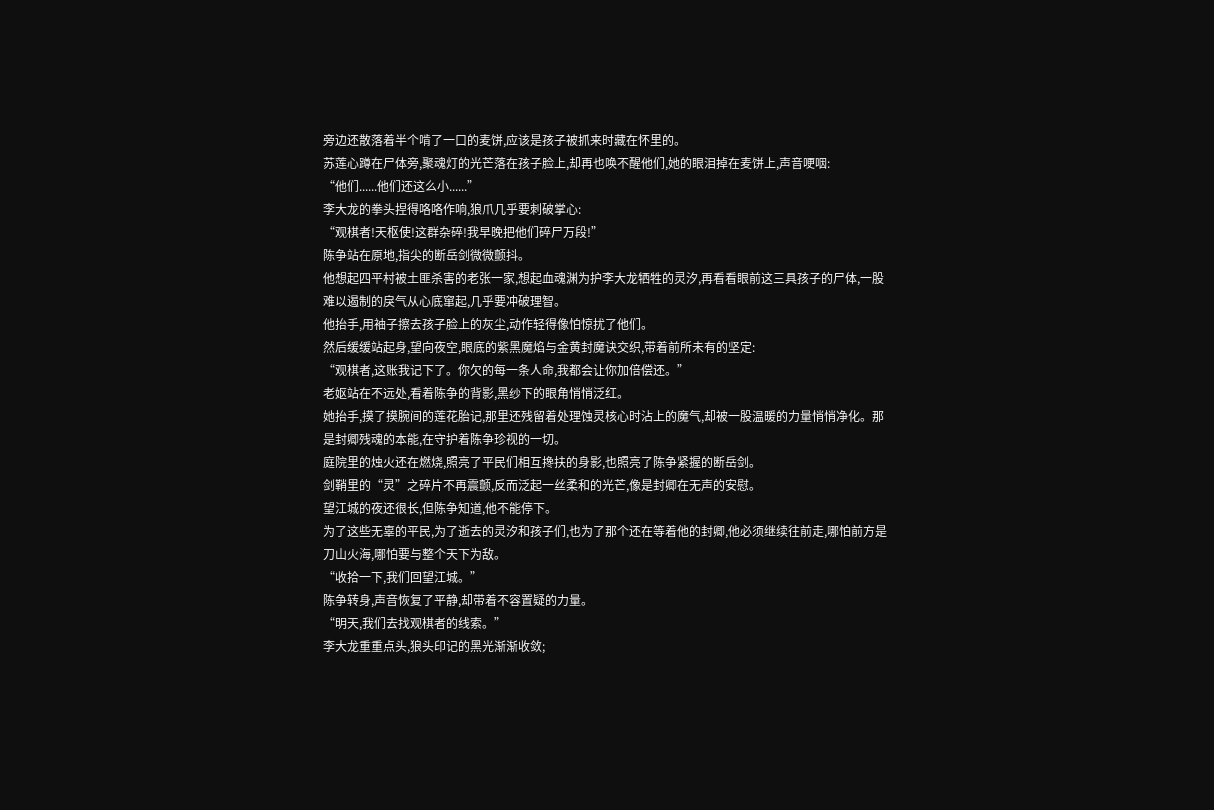旁边还散落着半个啃了一口的麦饼,应该是孩子被抓来时藏在怀里的。
苏莲心蹲在尸体旁,聚魂灯的光芒落在孩子脸上,却再也唤不醒他们,她的眼泪掉在麦饼上,声音哽咽:
“他们......他们还这么小......”
李大龙的拳头捏得咯咯作响,狼爪几乎要刺破掌心:
“观棋者!天枢使!这群杂碎!我早晚把他们碎尸万段!”
陈争站在原地,指尖的断岳剑微微颤抖。
他想起四平村被土匪杀害的老张一家,想起血魂渊为护李大龙牺牲的灵汐,再看看眼前这三具孩子的尸体,一股难以遏制的戾气从心底窜起,几乎要冲破理智。
他抬手,用袖子擦去孩子脸上的灰尘,动作轻得像怕惊扰了他们。
然后缓缓站起身,望向夜空,眼底的紫黑魔焰与金黄封魔诀交织,带着前所未有的坚定:
“观棋者,这账我记下了。你欠的每一条人命,我都会让你加倍偿还。”
老妪站在不远处,看着陈争的背影,黑纱下的眼角悄悄泛红。
她抬手,摸了摸腕间的莲花胎记,那里还残留着处理蚀灵核心时沾上的魔气,却被一股温暖的力量悄悄净化。那是封卿残魂的本能,在守护着陈争珍视的一切。
庭院里的烛火还在燃烧,照亮了平民们相互搀扶的身影,也照亮了陈争紧握的断岳剑。
剑鞘里的“灵”之碎片不再震颤,反而泛起一丝柔和的光芒,像是封卿在无声的安慰。
望江城的夜还很长,但陈争知道,他不能停下。
为了这些无辜的平民,为了逝去的灵汐和孩子们,也为了那个还在等着他的封卿,他必须继续往前走,哪怕前方是刀山火海,哪怕要与整个天下为敌。
“收拾一下,我们回望江城。”
陈争转身,声音恢复了平静,却带着不容置疑的力量。
“明天,我们去找观棋者的线索。”
李大龙重重点头,狼头印记的黑光渐渐收敛;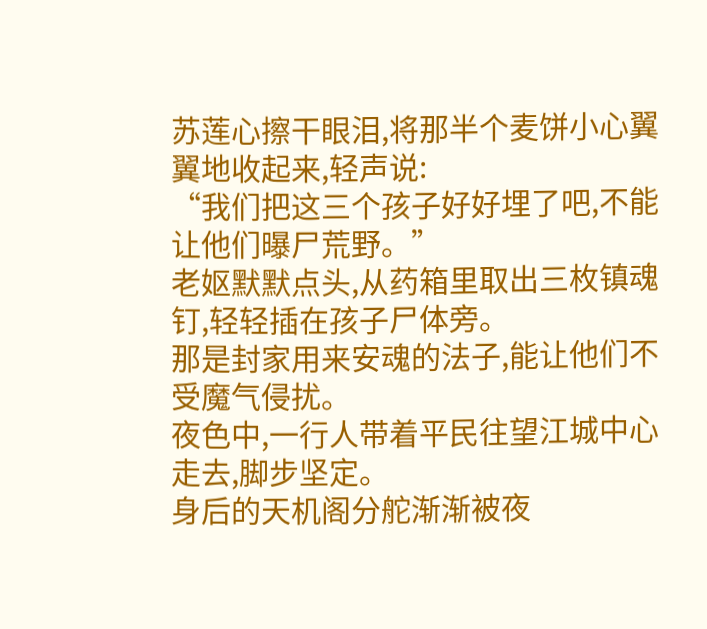苏莲心擦干眼泪,将那半个麦饼小心翼翼地收起来,轻声说:
“我们把这三个孩子好好埋了吧,不能让他们曝尸荒野。”
老妪默默点头,从药箱里取出三枚镇魂钉,轻轻插在孩子尸体旁。
那是封家用来安魂的法子,能让他们不受魔气侵扰。
夜色中,一行人带着平民往望江城中心走去,脚步坚定。
身后的天机阁分舵渐渐被夜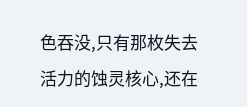色吞没,只有那枚失去活力的蚀灵核心,还在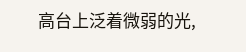高台上泛着微弱的光,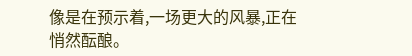像是在预示着,一场更大的风暴,正在悄然酝酿。